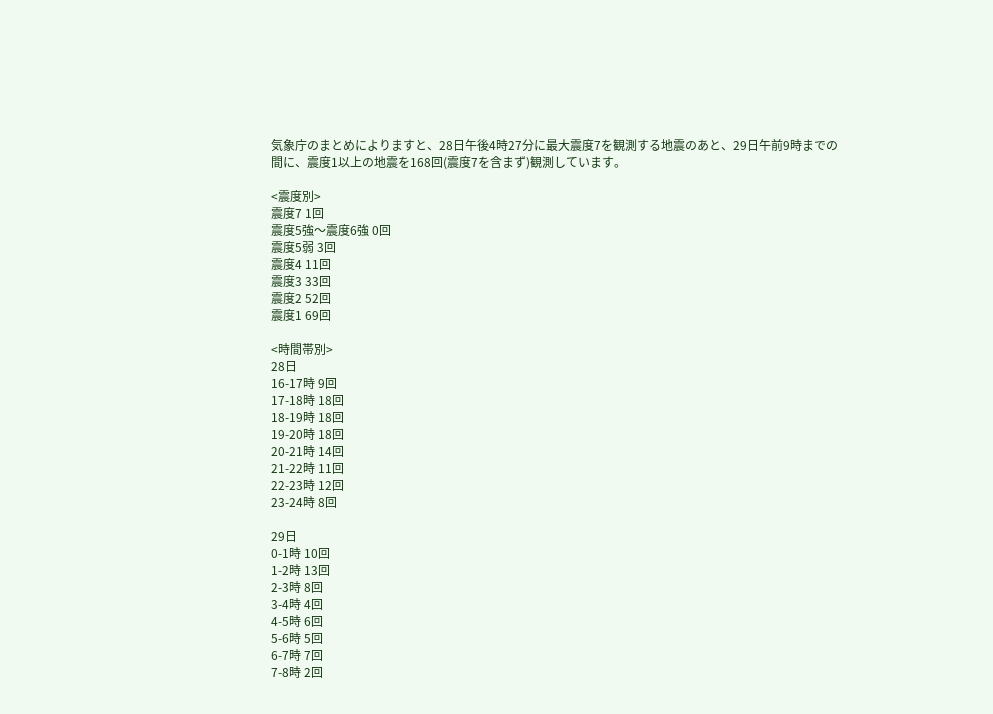気象庁のまとめによりますと、28日午後4時27分に最大震度7を観測する地震のあと、29日午前9時までの間に、震度1以上の地震を168回(震度7を含まず)観測しています。

<震度別>
震度7 1回
震度5強〜震度6強 0回
震度5弱 3回
震度4 11回
震度3 33回
震度2 52回
震度1 69回

<時間帯別>
28日
16-17時 9回
17-18時 18回
18-19時 18回
19-20時 18回
20-21時 14回
21-22時 11回
22-23時 12回
23-24時 8回

29日
0-1時 10回
1-2時 13回
2-3時 8回
3-4時 4回
4-5時 6回
5-6時 5回
6-7時 7回
7-8時 2回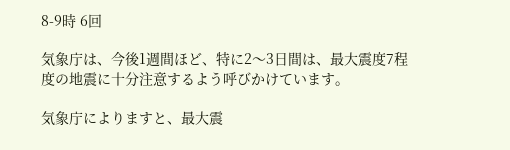8-9時 6回

気象庁は、今後1週間ほど、特に2〜3日間は、最大震度7程度の地震に十分注意するよう呼びかけています。

気象庁によりますと、最大震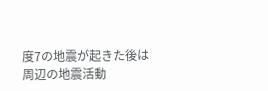度7の地震が起きた後は周辺の地震活動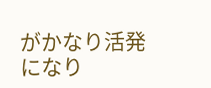がかなり活発になり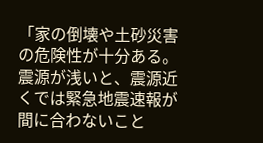「家の倒壊や土砂災害の危険性が十分ある。震源が浅いと、震源近くでは緊急地震速報が間に合わないこと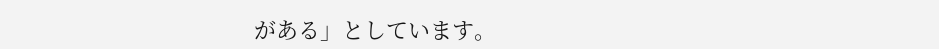がある」としています。